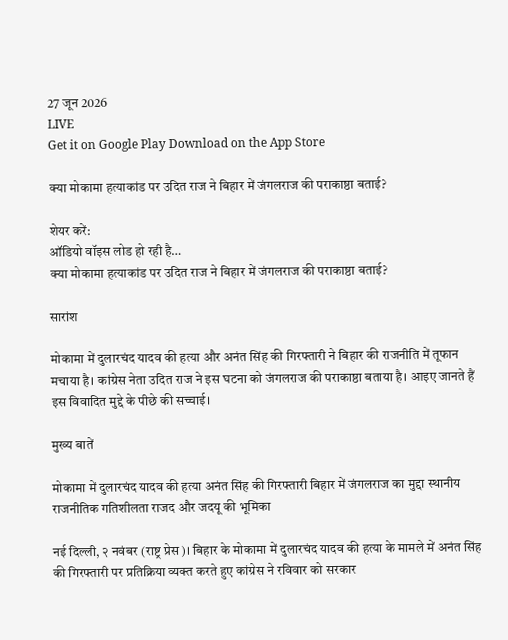27 जून 2026
LIVE
Get it on Google Play Download on the App Store

क्या मोकामा हत्याकांड पर उदित राज ने बिहार में जंगलराज की पराकाष्ठा बताई?

शेयर करें:
ऑडियो वॉइस लोड हो रही है…
क्या मोकामा हत्याकांड पर उदित राज ने बिहार में जंगलराज की पराकाष्ठा बताई?

सारांश

मोकामा में दुलारचंद यादव की हत्या और अनंत सिंह की गिरफ्तारी ने बिहार की राजनीति में तूफान मचाया है। कांग्रेस नेता उदित राज ने इस घटना को जंगलराज की पराकाष्ठा बताया है। आइए जानते हैं इस विवादित मुद्दे के पीछे की सच्चाई।

मुख्य बातें

मोकामा में दुलारचंद यादव की हत्या अनंत सिंह की गिरफ्तारी बिहार में जंगलराज का मुद्दा स्थानीय राजनीतिक गतिशीलता राजद और जदयू की भूमिका

नई दिल्ली, २ नवंबर (राष्ट्र प्रेस)। बिहार के मोकामा में दुलारचंद यादव की हत्या के मामले में अनंत सिंह की गिरफ्तारी पर प्रतिक्रिया व्यक्त करते हुए कांग्रेस ने रविवार को सरकार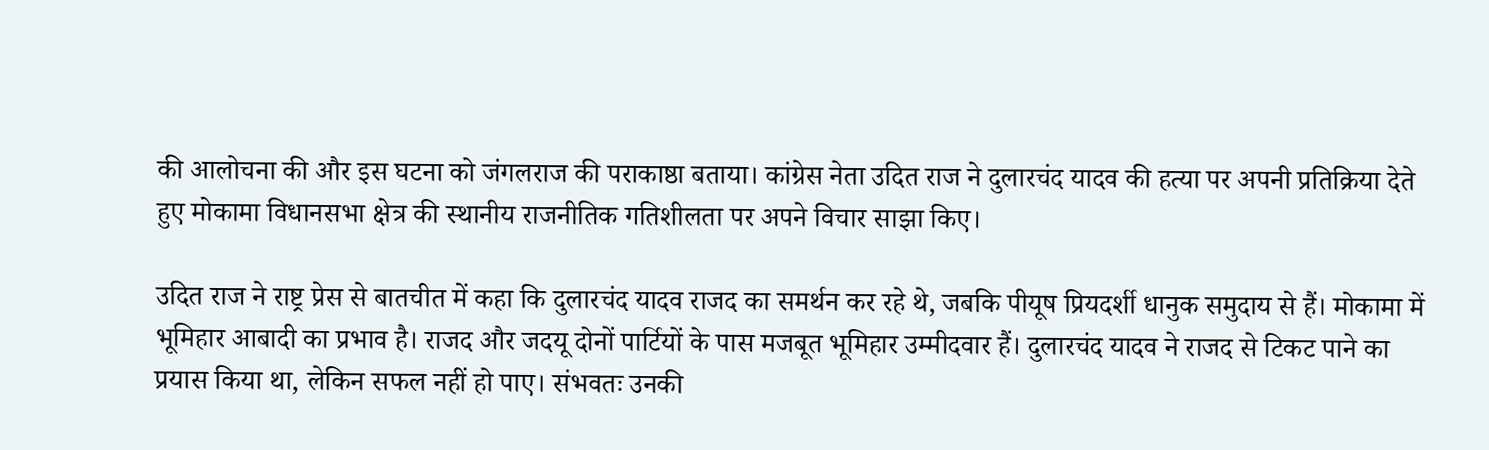की आलोचना की और इस घटना को जंगलराज की पराकाष्ठा बताया। कांग्रेस नेता उदित राज ने दुलारचंद यादव की हत्या पर अपनी प्रतिक्रिया देते हुए मोकामा विधानसभा क्षेत्र की स्थानीय राजनीतिक गतिशीलता पर अपने विचार साझा किए।

उदित राज ने राष्ट्र प्रेस से बातचीत में कहा कि दुलारचंद यादव राजद का समर्थन कर रहे थे, जबकि पीयूष प्रियदर्शी धानुक समुदाय से हैं। मोकामा में भूमिहार आबादी का प्रभाव है। राजद और जदयू दोनों पार्टियों के पास मजबूत भूमिहार उम्मीदवार हैं। दुलारचंद यादव ने राजद से टिकट पाने का प्रयास किया था, लेकिन सफल नहीं हो पाए। संभवतः उनकी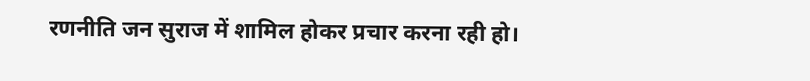रणनीति जन सुराज में शामिल होकर प्रचार करना रही हो।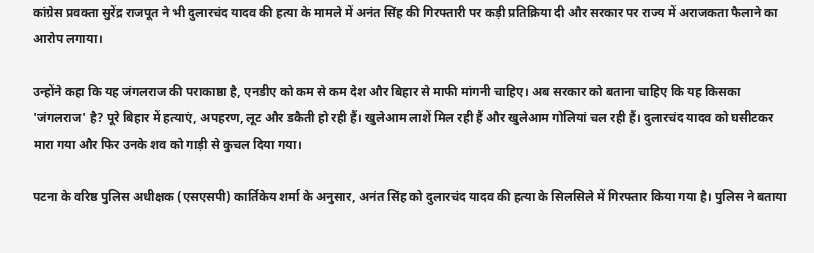कांग्रेस प्रवक्ता सुरेंद्र राजपूत ने भी दुलारचंद यादव की हत्या के मामले में अनंत सिंह की गिरफ्तारी पर कड़ी प्रतिक्रिया दी और सरकार पर राज्य में अराजकता फैलाने का आरोप लगाया।

उन्होंने कहा कि यह जंगलराज की पराकाष्ठा है, एनडीए को कम से कम देश और बिहार से माफी मांगनी चाहिए। अब सरकार को बताना चाहिए कि यह किसका 'जंगलराज' है? पूरे बिहार में हत्याएं, अपहरण, लूट और डकैती हो रही हैं। खुलेआम लाशें मिल रही हैं और खुलेआम गोलियां चल रही हैं। दुलारचंद यादव को घसीटकर मारा गया और फिर उनके शव को गाड़ी से कुचल दिया गया।

पटना के वरिष्ठ पुलिस अधीक्षक (एसएसपी) कार्तिकेय शर्मा के अनुसार, अनंत सिंह को दुलारचंद यादव की हत्या के सिलसिले में गिरफ्तार किया गया है। पुलिस ने बताया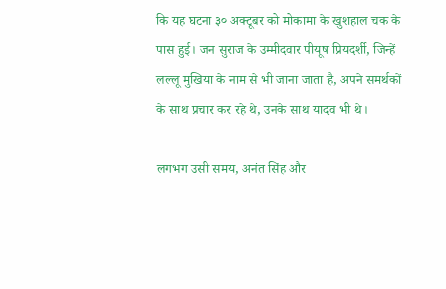कि यह घटना ३० अक्टूबर को मोकामा के खुशहाल चक के पास हुई। जन सुराज के उम्मीदवार पीयूष प्रियदर्शी, जिन्हें लल्लू मुखिया के नाम से भी जाना जाता है, अपने समर्थकों के साथ प्रचार कर रहे थे, उनके साथ यादव भी थे।

लगभग उसी समय, अनंत सिंह और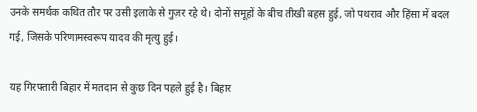उनके समर्थक कथित तौर पर उसी इलाके से गुज़र रहे थे। दोनों समूहों के बीच तीखी बहस हुई, जो पथराव और हिंसा में बदल गई, जिसके परिणामस्वरूप यादव की मृत्यु हुई।

यह गिरफ्तारी बिहार में मतदान से कुछ दिन पहले हुई है। बिहार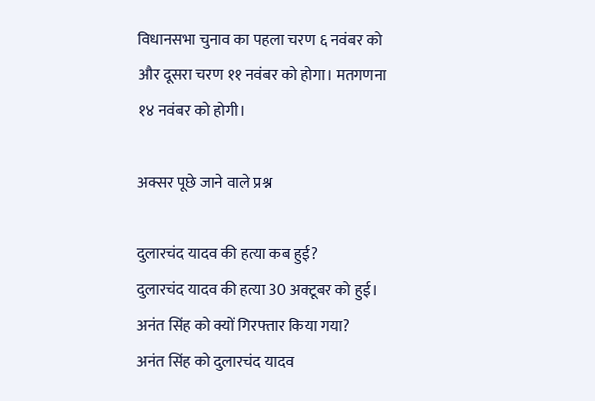विधानसभा चुनाव का पहला चरण ६ नवंबर को और दूसरा चरण ११ नवंबर को होगा। मतगणना १४ नवंबर को होगी।

अक्सर पूछे जाने वाले प्रश्न

दुलारचंद यादव की हत्या कब हुई?
दुलारचंद यादव की हत्या 30 अक्टूबर को हुई।
अनंत सिंह को क्यों गिरफ्तार किया गया?
अनंत सिंह को दुलारचंद यादव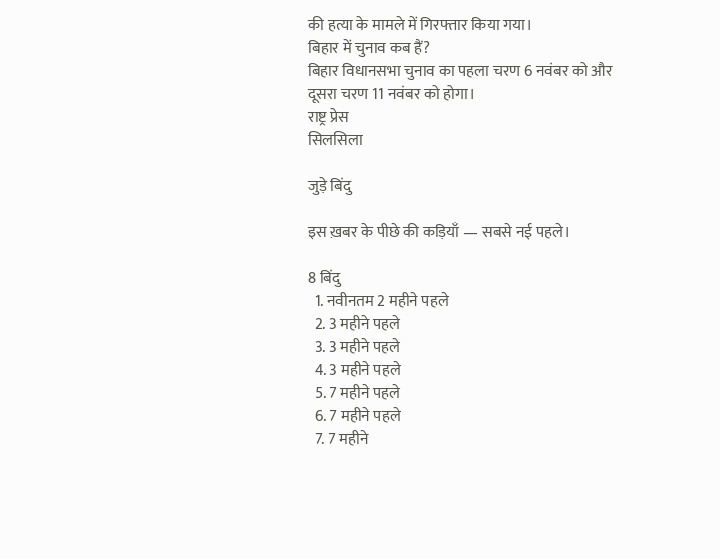की हत्या के मामले में गिरफ्तार किया गया।
बिहार में चुनाव कब हैं?
बिहार विधानसभा चुनाव का पहला चरण 6 नवंबर को और दूसरा चरण 11 नवंबर को होगा।
राष्ट्र प्रेस
सिलसिला

जुड़े बिंदु

इस ख़बर के पीछे की कड़ियाँ — सबसे नई पहले।

8 बिंदु
  1. नवीनतम 2 महीने पहले
  2. 3 महीने पहले
  3. 3 महीने पहले
  4. 3 महीने पहले
  5. 7 महीने पहले
  6. 7 महीने पहले
  7. 7 महीने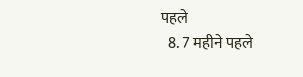पहले
  8. 7 महीने पहले